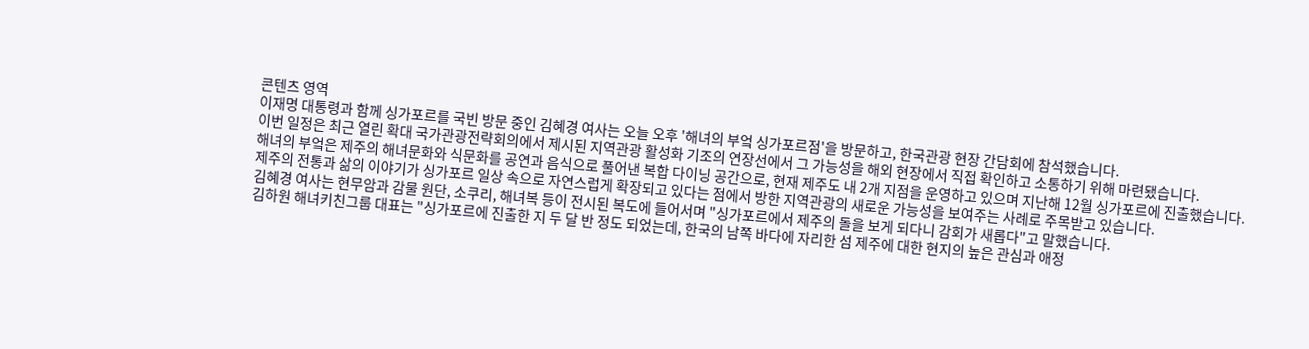콘텐츠 영역
이재명 대통령과 함께 싱가포르를 국빈 방문 중인 김혜경 여사는 오늘 오후 '해녀의 부엌 싱가포르점'을 방문하고, 한국관광 현장 간담회에 참석했습니다.
이번 일정은 최근 열린 확대 국가관광전략회의에서 제시된 지역관광 활성화 기조의 연장선에서 그 가능성을 해외 현장에서 직접 확인하고 소통하기 위해 마련됐습니다.
해녀의 부엌은 제주의 해녀문화와 식문화를 공연과 음식으로 풀어낸 복합 다이닝 공간으로, 현재 제주도 내 2개 지점을 운영하고 있으며 지난해 12월 싱가포르에 진출했습니다. 제주의 전통과 삶의 이야기가 싱가포르 일상 속으로 자연스럽게 확장되고 있다는 점에서 방한 지역관광의 새로운 가능성을 보여주는 사례로 주목받고 있습니다.
김혜경 여사는 현무암과 감물 원단, 소쿠리, 해녀복 등이 전시된 복도에 들어서며 "싱가포르에서 제주의 돌을 보게 되다니 감회가 새롭다"고 말했습니다.
김하원 해녀키친그룹 대표는 "싱가포르에 진출한 지 두 달 반 정도 되었는데, 한국의 남쪽 바다에 자리한 섬 제주에 대한 현지의 높은 관심과 애정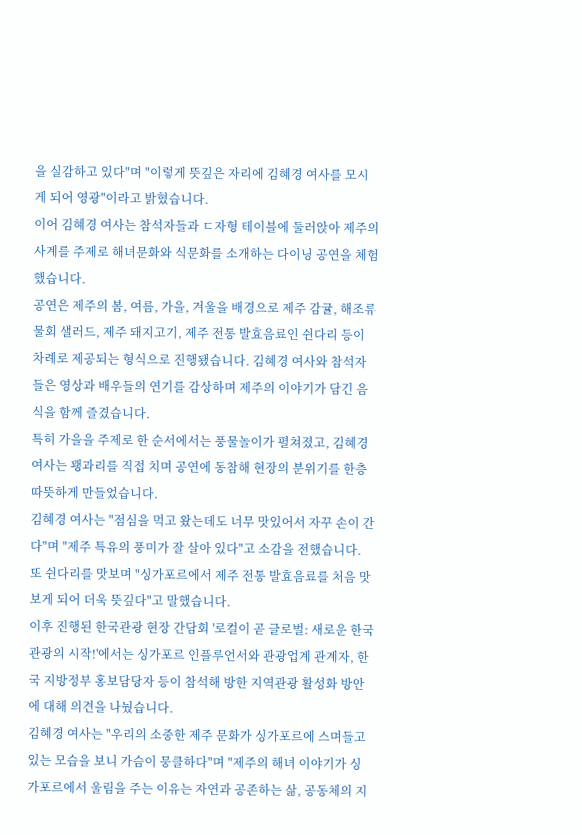을 실감하고 있다"며 "이렇게 뜻깊은 자리에 김혜경 여사를 모시게 되어 영광"이라고 밝혔습니다.
이어 김혜경 여사는 참석자들과 ㄷ자형 테이블에 둘러앉아 제주의 사계를 주제로 해녀문화와 식문화를 소개하는 다이닝 공연을 체험했습니다.
공연은 제주의 봄, 여름, 가을, 겨울을 배경으로 제주 감귤, 해조류 물회 샐러드, 제주 돼지고기, 제주 전통 발효음료인 쉰다리 등이 차례로 제공되는 형식으로 진행됐습니다. 김혜경 여사와 참석자들은 영상과 배우들의 연기를 감상하며 제주의 이야기가 담긴 음식을 함께 즐겼습니다.
특히 가을을 주제로 한 순서에서는 풍물놀이가 펼쳐졌고, 김혜경 여사는 꽹과리를 직접 치며 공연에 동참해 현장의 분위기를 한층 따뜻하게 만들었습니다.
김혜경 여사는 "점심을 먹고 왔는데도 너무 맛있어서 자꾸 손이 간다"며 "제주 특유의 풍미가 잘 살아 있다"고 소감을 전했습니다. 또 쉰다리를 맛보며 "싱가포르에서 제주 전통 발효음료를 처음 맛보게 되어 더욱 뜻깊다"고 말했습니다.
이후 진행된 한국관광 현장 간담회 '로컬이 곧 글로벌: 새로운 한국관광의 시작!'에서는 싱가포르 인플루언서와 관광업계 관계자, 한국 지방정부 홍보담당자 등이 참석해 방한 지역관광 활성화 방안에 대해 의견을 나눴습니다.
김혜경 여사는 "우리의 소중한 제주 문화가 싱가포르에 스며들고 있는 모습을 보니 가슴이 뭉클하다"며 "제주의 해녀 이야기가 싱가포르에서 울림을 주는 이유는 자연과 공존하는 삶, 공동체의 지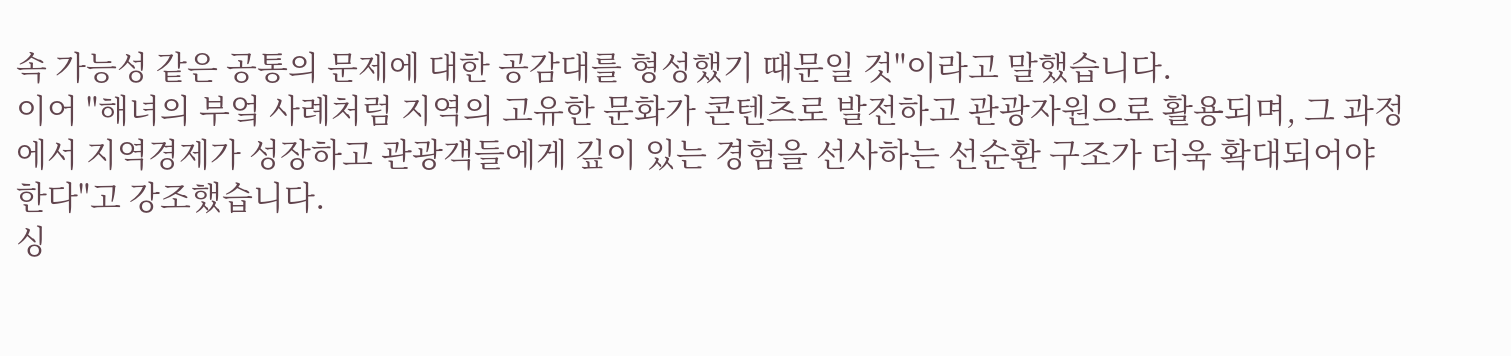속 가능성 같은 공통의 문제에 대한 공감대를 형성했기 때문일 것"이라고 말했습니다.
이어 "해녀의 부엌 사례처럼 지역의 고유한 문화가 콘텐츠로 발전하고 관광자원으로 활용되며, 그 과정에서 지역경제가 성장하고 관광객들에게 깊이 있는 경험을 선사하는 선순환 구조가 더욱 확대되어야 한다"고 강조했습니다.
싱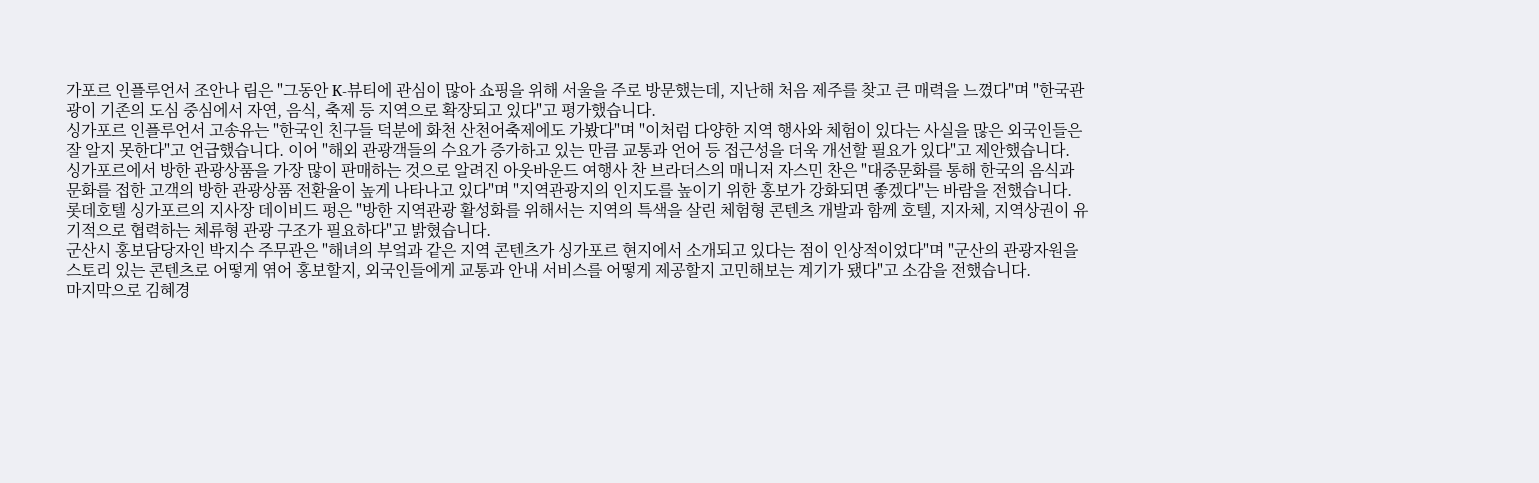가포르 인플루언서 조안나 림은 "그동안 K-뷰티에 관심이 많아 쇼핑을 위해 서울을 주로 방문했는데, 지난해 처음 제주를 찾고 큰 매력을 느꼈다"며 "한국관광이 기존의 도심 중심에서 자연, 음식, 축제 등 지역으로 확장되고 있다"고 평가했습니다.
싱가포르 인플루언서 고송유는 "한국인 친구들 덕분에 화천 산천어축제에도 가봤다"며 "이처럼 다양한 지역 행사와 체험이 있다는 사실을 많은 외국인들은 잘 알지 못한다"고 언급했습니다. 이어 "해외 관광객들의 수요가 증가하고 있는 만큼 교통과 언어 등 접근성을 더욱 개선할 필요가 있다"고 제안했습니다.
싱가포르에서 방한 관광상품을 가장 많이 판매하는 것으로 알려진 아웃바운드 여행사 찬 브라더스의 매니저 자스민 찬은 "대중문화를 통해 한국의 음식과 문화를 접한 고객의 방한 관광상품 전환율이 높게 나타나고 있다"며 "지역관광지의 인지도를 높이기 위한 홍보가 강화되면 좋겠다"는 바람을 전했습니다.
롯데호텔 싱가포르의 지사장 데이비드 펑은 "방한 지역관광 활성화를 위해서는 지역의 특색을 살린 체험형 콘텐츠 개발과 함께 호텔, 지자체, 지역상권이 유기적으로 협력하는 체류형 관광 구조가 필요하다"고 밝혔습니다.
군산시 홍보담당자인 박지수 주무관은 "해녀의 부엌과 같은 지역 콘텐츠가 싱가포르 현지에서 소개되고 있다는 점이 인상적이었다"며 "군산의 관광자원을 스토리 있는 콘텐츠로 어떻게 엮어 홍보할지, 외국인들에게 교통과 안내 서비스를 어떻게 제공할지 고민해보는 계기가 됐다"고 소감을 전했습니다.
마지막으로 김혜경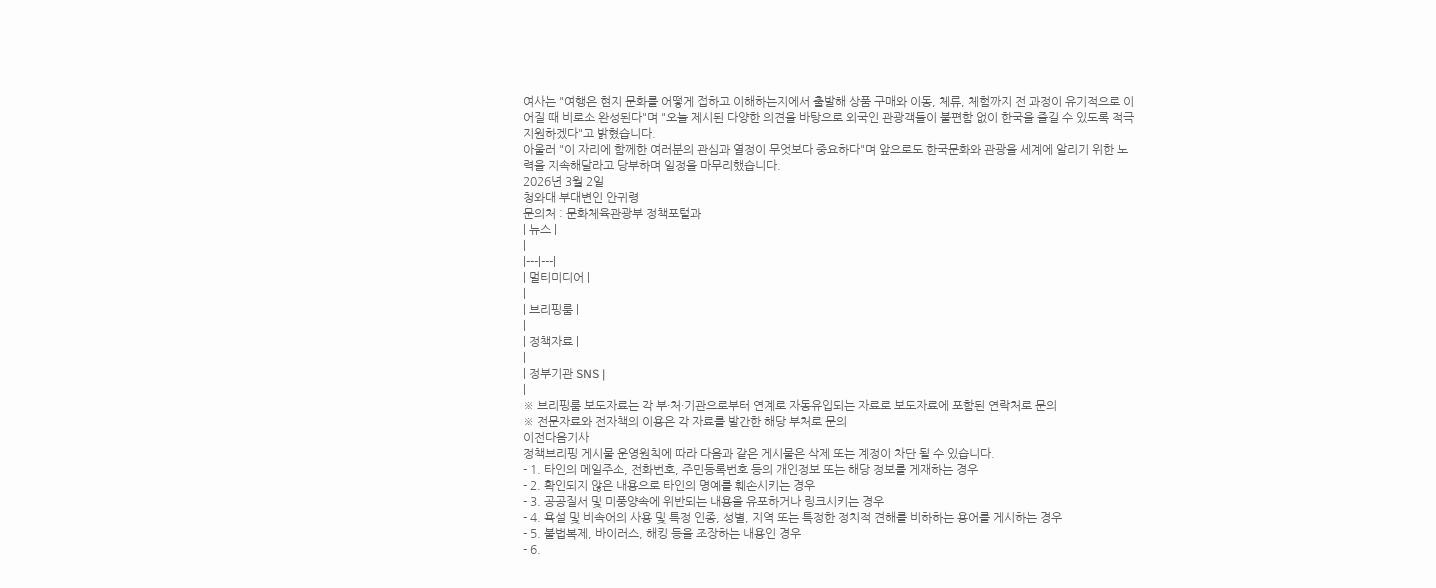여사는 "여행은 현지 문화를 어떻게 접하고 이해하는지에서 출발해 상품 구매와 이동, 체류, 체험까지 전 과정이 유기적으로 이어질 때 비로소 완성된다"며 "오늘 제시된 다양한 의견을 바탕으로 외국인 관광객들이 불편함 없이 한국을 즐길 수 있도록 적극 지원하겠다"고 밝혔습니다.
아울러 "이 자리에 함께한 여러분의 관심과 열정이 무엇보다 중요하다"며 앞으로도 한국문화와 관광을 세계에 알리기 위한 노력을 지속해달라고 당부하며 일정을 마무리했습니다.
2026년 3월 2일
청와대 부대변인 안귀령
문의처 : 문화체육관광부 정책포털과
| 뉴스 |
|
|---|---|
| 멀티미디어 |
|
| 브리핑룸 |
|
| 정책자료 |
|
| 정부기관 SNS |
|
※ 브리핑룸 보도자료는 각 부·처·기관으로부터 연계로 자동유입되는 자료로 보도자료에 포함된 연락처로 문의
※ 전문자료와 전자책의 이용은 각 자료를 발간한 해당 부처로 문의
이전다음기사
정책브리핑 게시물 운영원칙에 따라 다음과 같은 게시물은 삭제 또는 계정이 차단 될 수 있습니다.
- 1. 타인의 메일주소, 전화번호, 주민등록번호 등의 개인정보 또는 해당 정보를 게재하는 경우
- 2. 확인되지 않은 내용으로 타인의 명예를 훼손시키는 경우
- 3. 공공질서 및 미풍양속에 위반되는 내용을 유포하거나 링크시키는 경우
- 4. 욕설 및 비속어의 사용 및 특정 인종, 성별, 지역 또는 특정한 정치적 견해를 비하하는 용어를 게시하는 경우
- 5. 불법복제, 바이러스, 해킹 등을 조장하는 내용인 경우
- 6.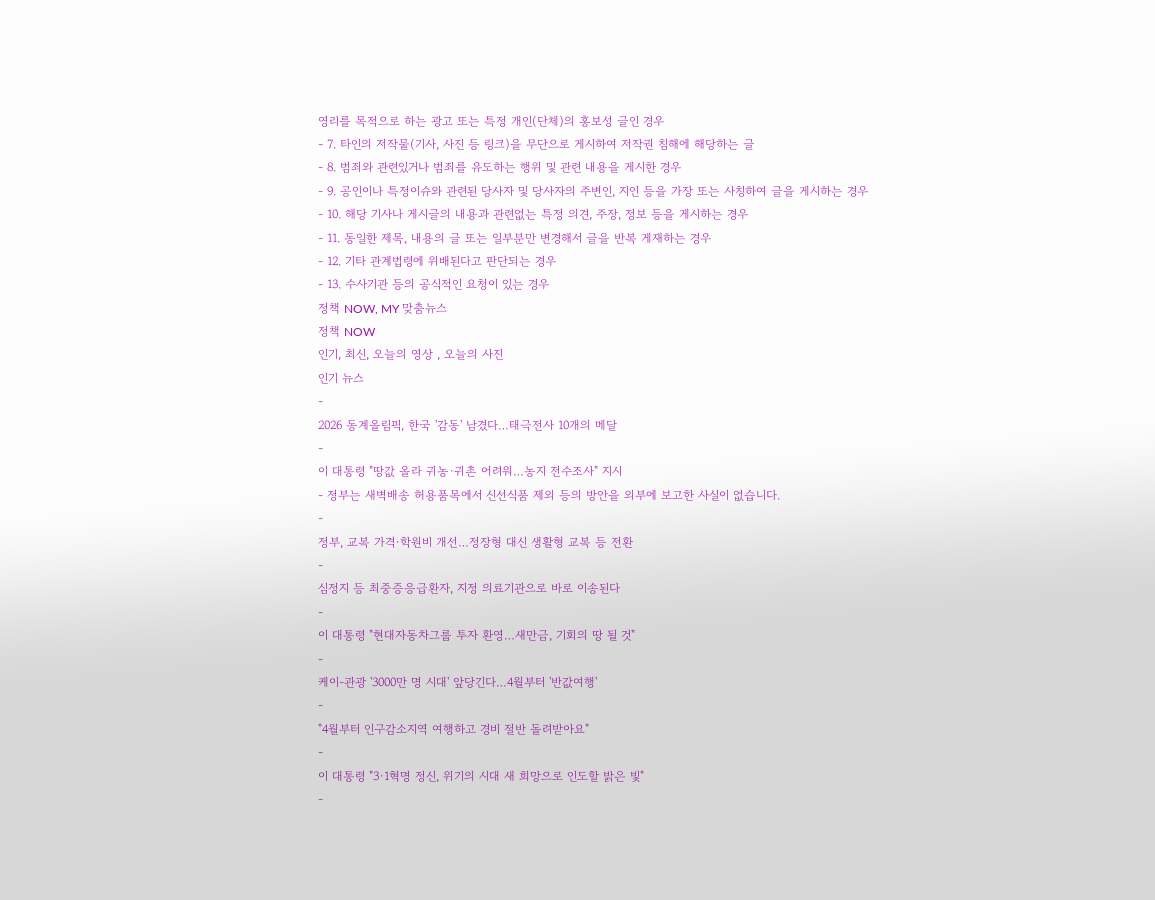영리를 목적으로 하는 광고 또는 특정 개인(단체)의 홍보성 글인 경우
- 7. 타인의 저작물(기사, 사진 등 링크)을 무단으로 게시하여 저작권 침해에 해당하는 글
- 8. 범죄와 관련있거나 범죄를 유도하는 행위 및 관련 내용을 게시한 경우
- 9. 공인이나 특정이슈와 관련된 당사자 및 당사자의 주변인, 지인 등을 가장 또는 사칭하여 글을 게시하는 경우
- 10. 해당 기사나 게시글의 내용과 관련없는 특정 의견, 주장, 정보 등을 게시하는 경우
- 11. 동일한 제목, 내용의 글 또는 일부분만 변경해서 글을 반복 게재하는 경우
- 12. 기타 관계법령에 위배된다고 판단되는 경우
- 13. 수사기관 등의 공식적인 요청이 있는 경우
정책 NOW, MY 맞춤뉴스
정책 NOW
인기, 최신, 오늘의 영상 , 오늘의 사진
인기 뉴스
-
2026 동계올림픽, 한국 '감동' 남겼다…태극전사 10개의 메달
-
이 대통령 "땅값 올라 귀농·귀촌 어려워…농지 전수조사" 지시
- 정부는 새벽배송 허용품목에서 신선식품 제외 등의 방안을 외부에 보고한 사실이 없습니다.
-
정부, 교복 가격·학원비 개선…정장형 대신 생활형 교복 등 전환
-
심정지 등 최중증응급환자, 지정 의료기관으로 바로 이송된다
-
이 대통령 "현대자동차그룹 투자 환영…새만금, 기회의 땅 될 것"
-
케이-관광 '3000만 명 시대' 앞당긴다…4월부터 '반값여행'
-
"4월부터 인구감소지역 여행하고 경비 절반 돌려받아요"
-
이 대통령 "3·1혁명 정신, 위기의 시대 새 희망으로 인도할 밝은 빛"
-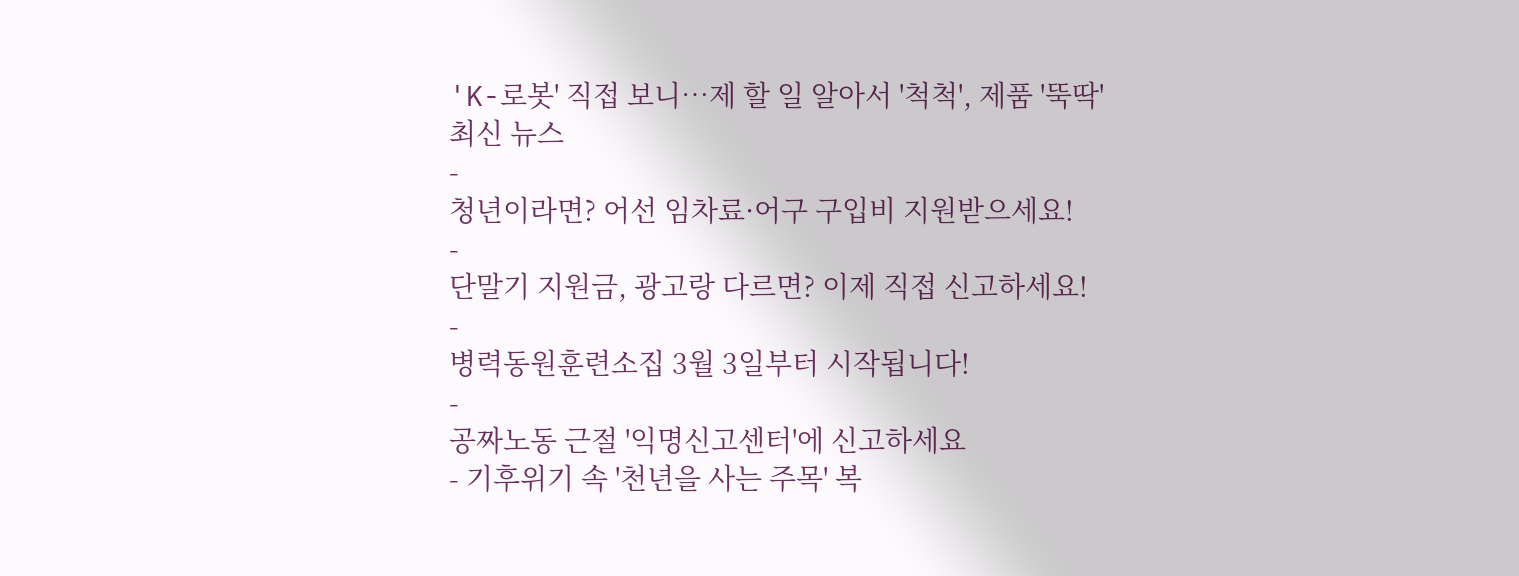'K-로봇' 직접 보니…제 할 일 알아서 '척척', 제품 '뚝딱'
최신 뉴스
-
청년이라면? 어선 임차료·어구 구입비 지원받으세요!
-
단말기 지원금, 광고랑 다르면? 이제 직접 신고하세요!
-
병력동원훈련소집 3월 3일부터 시작됩니다!
-
공짜노동 근절 '익명신고센터'에 신고하세요
- 기후위기 속 '천년을 사는 주목' 복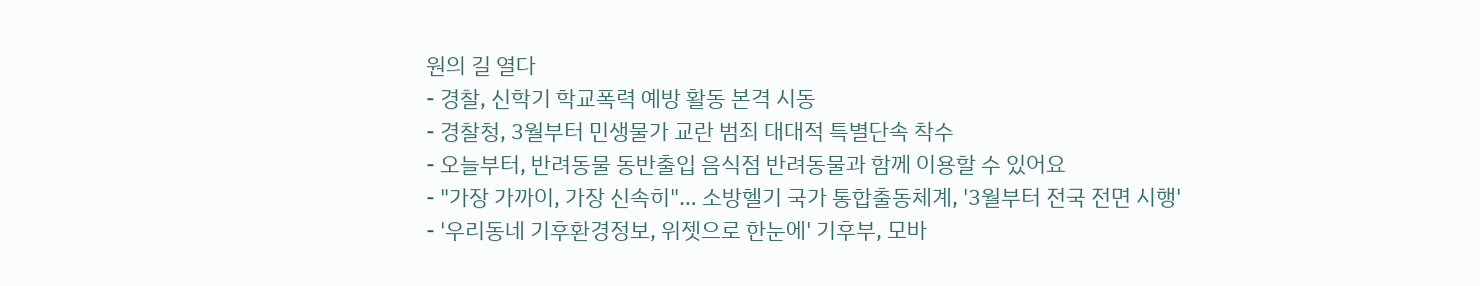원의 길 열다
- 경찰, 신학기 학교폭력 예방 활동 본격 시동
- 경찰청, 3월부터 민생물가 교란 범죄 대대적 특별단속 착수
- 오늘부터, 반려동물 동반출입 음식점 반려동물과 함께 이용할 수 있어요
- "가장 가까이, 가장 신속히"… 소방헬기 국가 통합출동체계, '3월부터 전국 전면 시행'
- '우리동네 기후환경정보, 위젯으로 한눈에' 기후부, 모바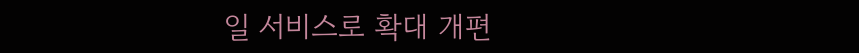일 서비스로 확대 개편